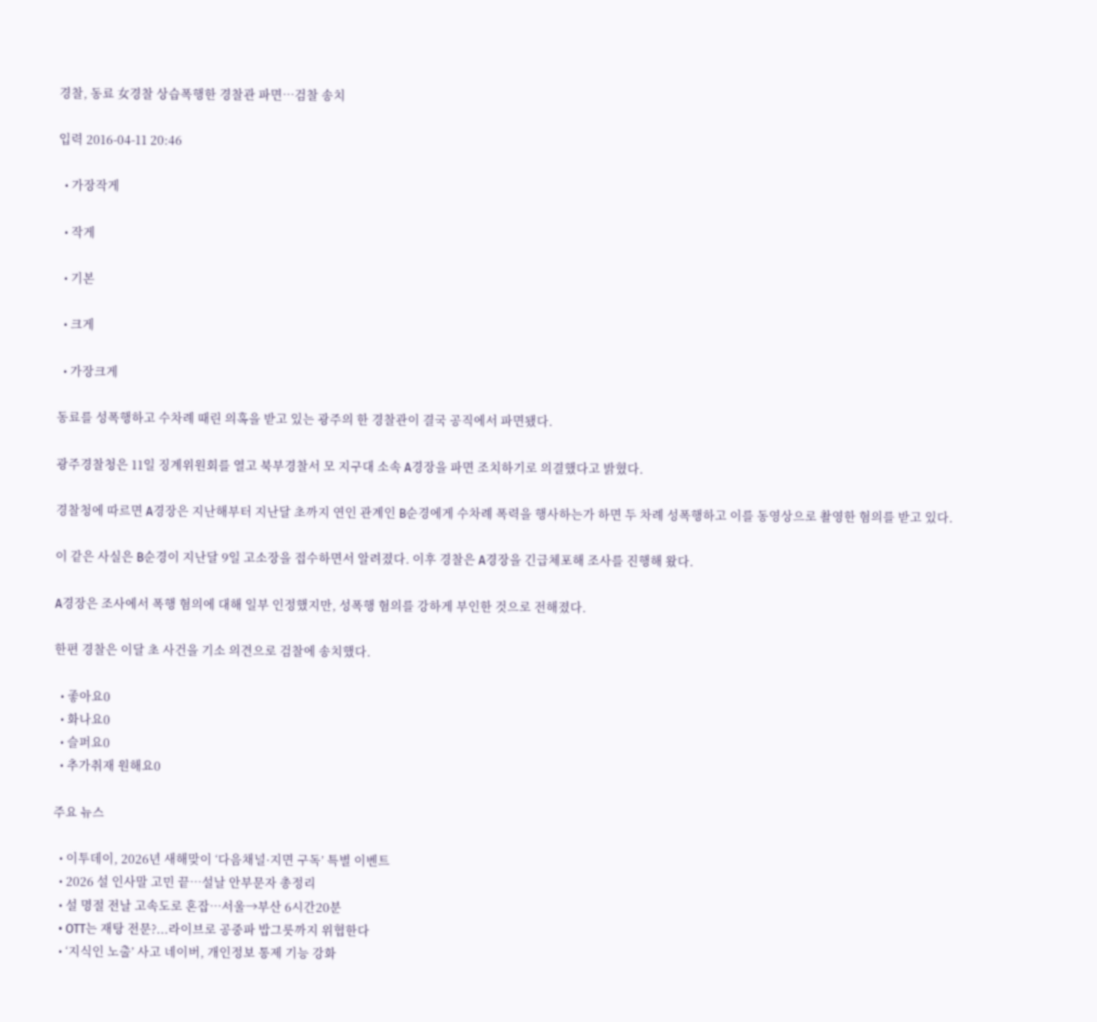경찰, 동료 女경찰 상습폭행한 경찰관 파면…검찰 송치

입력 2016-04-11 20:46

  • 가장작게

  • 작게

  • 기본

  • 크게

  • 가장크게

동료를 성폭행하고 수차례 때린 의혹을 받고 있는 광주의 한 경찰관이 결국 공직에서 파면됐다.

광주경찰청은 11일 징계위원회를 열고 북부경찰서 모 지구대 소속 A경장을 파면 조치하기로 의결했다고 밝혔다.

경찰청에 따르면 A경장은 지난해부터 지난달 초까지 연인 관계인 B순경에게 수차례 폭력을 행사하는가 하면 두 차례 성폭행하고 이를 동영상으로 촬영한 혐의를 받고 있다.

이 같은 사실은 B순경이 지난달 9일 고소장을 접수하면서 알려졌다. 이후 경찰은 A경장을 긴급체포해 조사를 진행해 왔다.

A경장은 조사에서 폭행 혐의에 대해 일부 인정했지만, 성폭행 혐의를 강하게 부인한 것으로 전해졌다.

한편 경찰은 이달 초 사건을 기소 의견으로 검찰에 송치했다.

  • 좋아요0
  • 화나요0
  • 슬퍼요0
  • 추가취재 원해요0

주요 뉴스

  • 이투데이, 2026년 새해맞이 ‘다음채널·지면 구독’ 특별 이벤트
  • 2026 설 인사말 고민 끝…설날 안부문자 총정리
  • 설 명절 전날 고속도로 혼잡…서울→부산 6시간20분
  • OTT는 재탕 전문?...라이브로 공중파 밥그릇까지 위협한다
  • ‘지식인 노출’ 사고 네이버, 개인정보 통제 기능 강화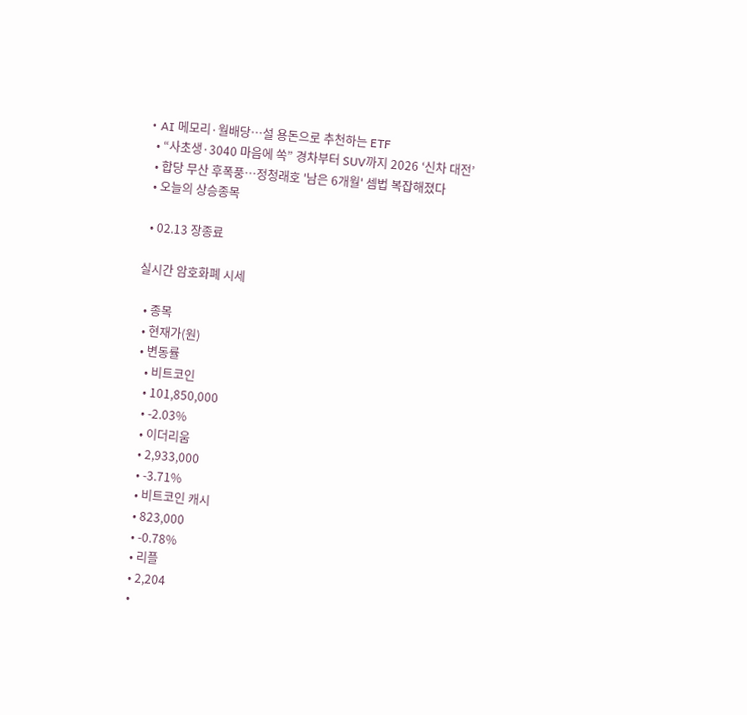• AI 메모리·월배당…설 용돈으로 추천하는 ETF
  • “사초생·3040 마음에 쏙” 경차부터 SUV까지 2026 ‘신차 대전’
  • 합당 무산 후폭풍…정청래호 '남은 6개월' 셈법 복잡해졌다
  • 오늘의 상승종목

  • 02.13 장종료

실시간 암호화폐 시세

  • 종목
  • 현재가(원)
  • 변동률
    • 비트코인
    • 101,850,000
    • -2.03%
    • 이더리움
    • 2,933,000
    • -3.71%
    • 비트코인 캐시
    • 823,000
    • -0.78%
    • 리플
    • 2,204
    •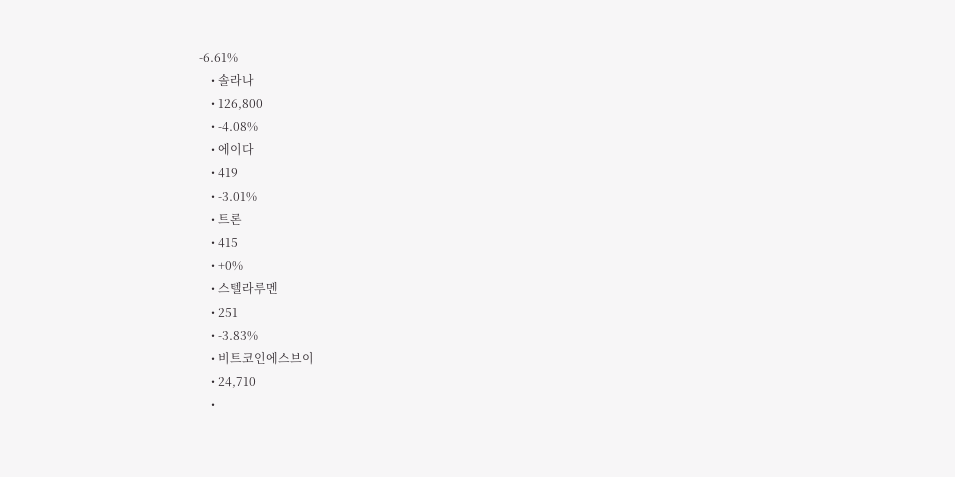-6.61%
    • 솔라나
    • 126,800
    • -4.08%
    • 에이다
    • 419
    • -3.01%
    • 트론
    • 415
    • +0%
    • 스텔라루멘
    • 251
    • -3.83%
    • 비트코인에스브이
    • 24,710
    •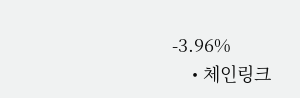-3.96%
    • 체인링크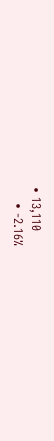• 13,110
    • -2.16%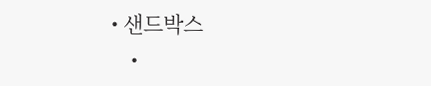• 샌드박스
    •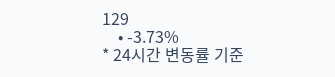129
    • -3.73%
* 24시간 변동률 기준